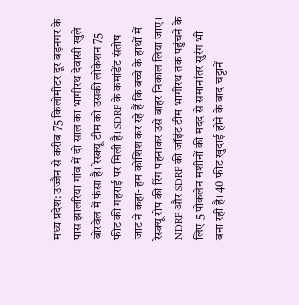मध्य प्रदेश: उज्जैन से करीब 75 किलोमीटर दूर बड़नगर के पास झालरिया गांव में दो साल का भागीरथ देवासी खुले बोरवेल में फंसा है। रेस्क्यू टीम को उसकी लोकेशन 75 फीट की गहराई पर मिली है। SDRF के कमांडेंट संतोष जाट ने कहा- हम कोशिश कर रहे हैं कि बच्चे के हाथों में रेस्क्यू रोप की रिंग पहनाकर उसे बाहर निकाल लिया जाए।
NDRF और SDRF की जॉइंट टीम भागीरथ तक पहुंचने के लिए 5 पोकलेन मशीनों की मदद से समानांतर सुरंग भी बना रही है। 40 फीट खुदाई होने के बाद चट्टानें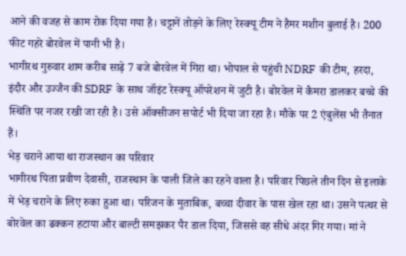आने की वजह से काम रोक दिया गया है। चट्टानें तोड़ने के लिए रेस्क्यू टीम ने हैमर मशीन बुलाई है। 200 फीट गहरे बोरवेल में पानी भी है।
भागीरथ गुरुवार शाम करीब साढ़े 7 बजे बोरवेल में गिरा था। भोपाल से पहुंची NDRF की टीम, हरदा, इंदौर और उज्जैन की SDRF के साथ जॉइंट रेस्क्यू ऑपरेशन में जुटी है। बोरवेल में कैमरा डालकर बच्चे की स्थिति पर नजर रखी जा रही है। उसे ऑक्सीजन सपोर्ट भी दिया जा रहा है। मौके पर 2 एंबुलेंस भी तैनात हैं।
भेड़ चराने आया था राजस्थान का परिवार
भागीरथ पिता प्रवीण देवासी, राजस्थान के पाली जिले का रहने वाला है। परिवार पिछले तीन दिन से इलाके में भेड़ चराने के लिए रुका हुआ था। परिजन के मुताबिक, बच्चा दीवार के पास खेल रहा था। उसने पत्थर से बोरवेल का ढक्कन हटाया और बाल्टी समझकर पैर डाल दिया, जिससे वह सीधे अंदर गिर गया। मां ने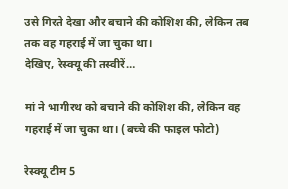उसे गिरते देखा और बचाने की कोशिश की, लेकिन तब तक वह गहराई में जा चुका था।
देखिए, रेस्क्यू की तस्वीरें…

मां ने भागीरथ को बचाने की कोशिश की, लेकिन वह गहराई में जा चुका था। (बच्चे की फाइल फोटो)

रेस्क्यू टीम 5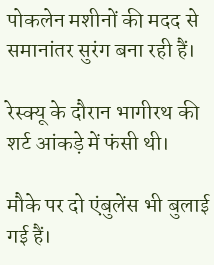पोकलेन मशीनों की मदद से समानांतर सुरंग बना रही हैं।

रेस्क्यू के दौरान भागीरथ की शर्ट आंकड़े में फंसी थी।

मौके पर दो एंबुलेंस भी बुलाई गई हैं।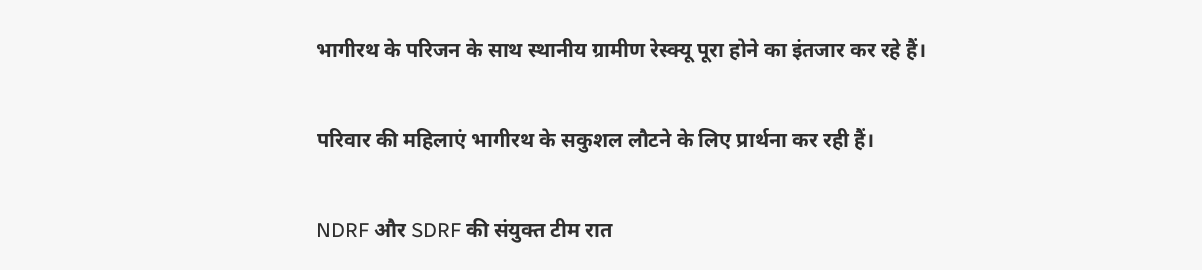भागीरथ के परिजन के साथ स्थानीय ग्रामीण रेस्क्यू पूरा होने का इंतजार कर रहे हैं।

परिवार की महिलाएं भागीरथ के सकुशल लौटने के लिए प्रार्थना कर रही हैं।

NDRF और SDRF की संयुक्त टीम रात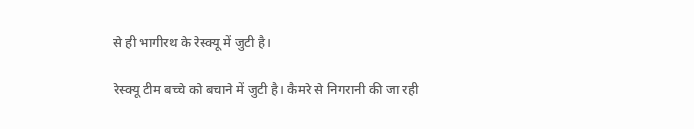से ही भागीरथ के रेस्क्यू में जुटी है।

रेस्क्यू टीम बच्चे को बचाने में जुटी है। कैमरे से निगरानी की जा रही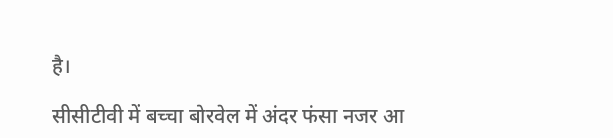है।

सीसीटीवी में बच्चा बोरवेल में अंदर फंसा नजर आ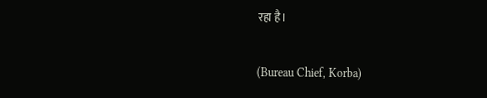रहा है।

(Bureau Chief, Korba)